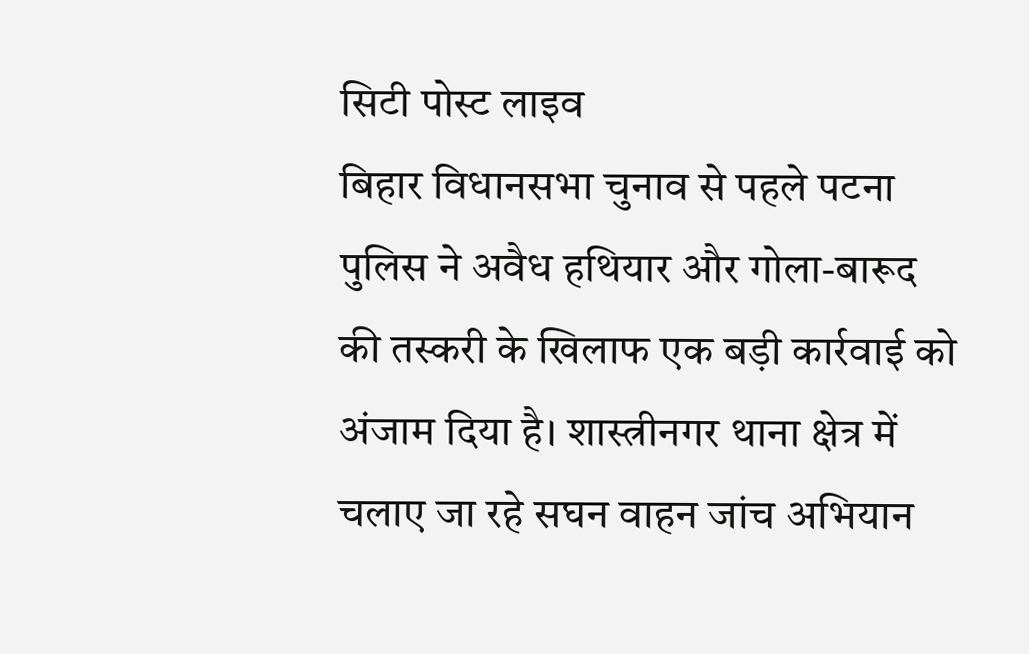सिटी पोस्ट लाइव
बिहार विधानसभा चुनाव से पहले पटना पुलिस ने अवैध हथियार और गोला-बारूद की तस्करी के खिलाफ एक बड़ी कार्रवाई को अंजाम दिया है। शास्त्रीनगर थाना क्षेत्र में चलाए जा रहे सघन वाहन जांच अभियान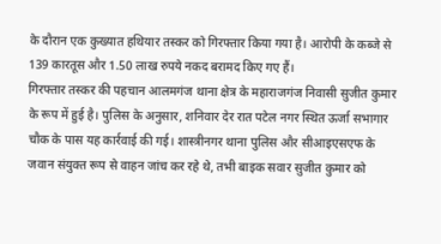के दौरान एक कुख्यात हथियार तस्कर को गिरफ्तार किया गया है। आरोपी के कब्जे से 139 कारतूस और 1.50 लाख रुपये नकद बरामद किए गए हैं।
गिरफ्तार तस्कर की पहचान आलमगंज थाना क्षेत्र के महाराजगंज निवासी सुजीत कुमार के रूप में हुई है। पुलिस के अनुसार, शनिवार देर रात पटेल नगर स्थित ऊर्जा सभागार चौक के पास यह कार्रवाई की गई। शास्त्रीनगर थाना पुलिस और सीआइएसएफ के जवान संयुक्त रूप से वाहन जांच कर रहे थे, तभी बाइक सवार सुजीत कुमार को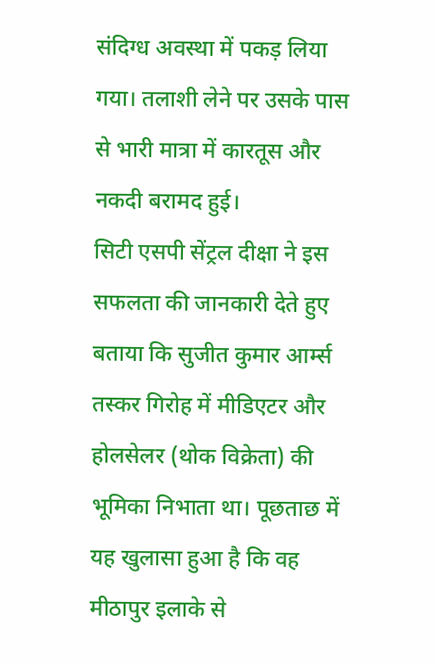संदिग्ध अवस्था में पकड़ लिया गया। तलाशी लेने पर उसके पास से भारी मात्रा में कारतूस और नकदी बरामद हुई।
सिटी एसपी सेंट्रल दीक्षा ने इस सफलता की जानकारी देते हुए बताया कि सुजीत कुमार आर्म्स तस्कर गिरोह में मीडिएटर और होलसेलर (थोक विक्रेता) की भूमिका निभाता था। पूछताछ में यह खुलासा हुआ है कि वह मीठापुर इलाके से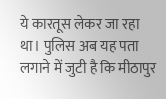ये कारतूस लेकर जा रहा था। पुलिस अब यह पता लगाने में जुटी है कि मीठापुर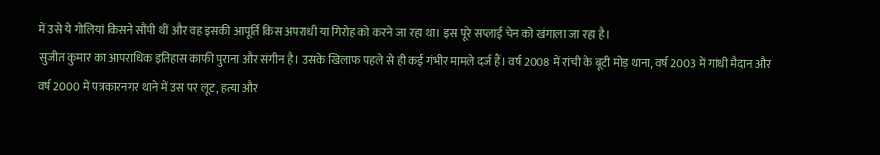में उसे ये गोलियां किसने सौंपी थीं और वह इसकी आपूर्ति किस अपराधी या गिरोह को करने जा रहा था। इस पूरे सप्लाई चेन को खंगाला जा रहा है।
सुजीत कुमार का आपराधिक इतिहास काफी पुराना और संगीन है। उसके खिलाफ पहले से ही कई गंभीर मामले दर्ज हैं। वर्ष 2008 में रांची के बूटी मोड़ थाना, वर्ष 2003 में गांधी मैदान और वर्ष 2000 में पत्रकारनगर थाने में उस पर लूट, हत्या और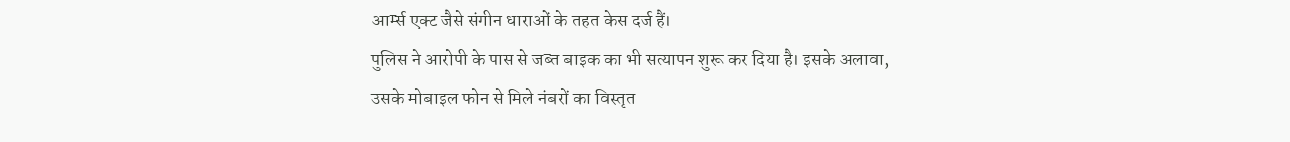आर्म्स एक्ट जैसे संगीन धाराओं के तहत केस दर्ज हैं।
पुलिस ने आरोपी के पास से जब्त बाइक का भी सत्यापन शुरू कर दिया है। इसके अलावा, उसके मोबाइल फोन से मिले नंबरों का विस्तृत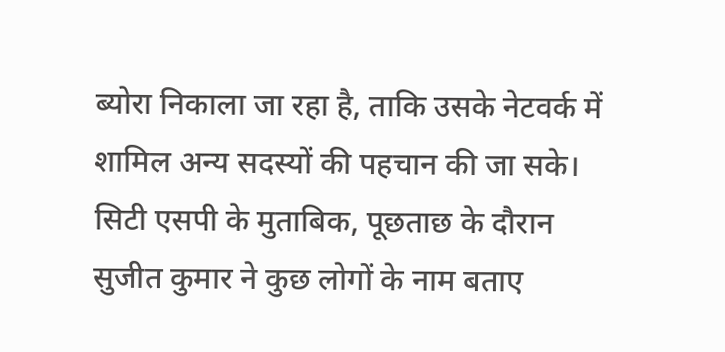ब्योरा निकाला जा रहा है, ताकि उसके नेटवर्क में शामिल अन्य सदस्यों की पहचान की जा सके। सिटी एसपी के मुताबिक, पूछताछ के दौरान सुजीत कुमार ने कुछ लोगों के नाम बताए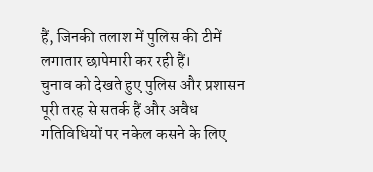हैं, जिनकी तलाश में पुलिस की टीमें लगातार छापेमारी कर रही हैं।
चुनाव को देखते हुए पुलिस और प्रशासन पूरी तरह से सतर्क हैं और अवैध गतिविधियों पर नकेल कसने के लिए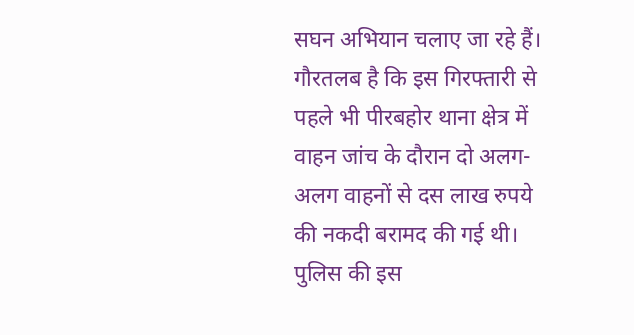सघन अभियान चलाए जा रहे हैं। गौरतलब है कि इस गिरफ्तारी से पहले भी पीरबहोर थाना क्षेत्र में वाहन जांच के दौरान दो अलग-अलग वाहनों से दस लाख रुपये की नकदी बरामद की गई थी। पुलिस की इस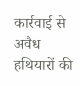कार्रवाई से अवैध हथियारों की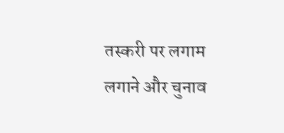तस्करी पर लगाम लगाने और चुनाव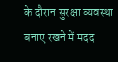के दौरान सुरक्षा व्यवस्था बनाए रखने में मदद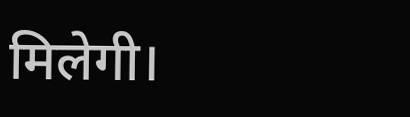मिलेगी।